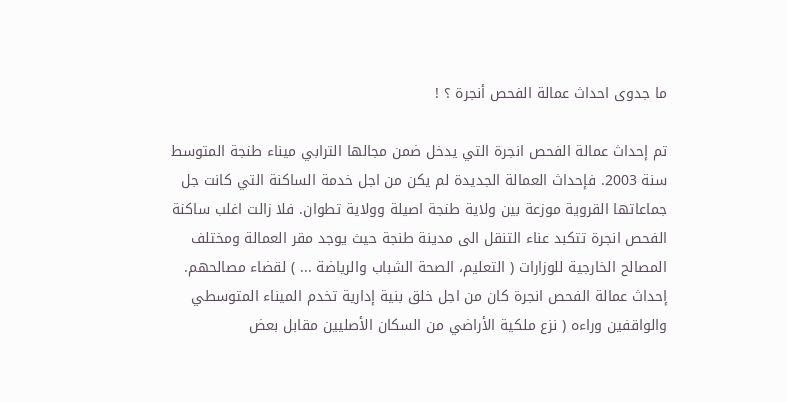ما جدوى احداث عمالة الفحص أنجرة ؟ !

تم إحداث عمالة الفحص انجرة التي يدخل ضمن مجالها الترابي ميناء طنجة المتوسط سنة 2003. فإحداث العمالة الجديدة لم يكن من اجل خدمة الساكنة التي كانت جل جماعاتها القروية موزعة بين ولاية طنجة اصيلة وولاية تطوان. فلا زالت اغلب ساكنة الفحص انجرة تتكبد عناء التنقل الى مدينة طنجة حيث يوجد مقر العمالة ومختلف المصالح الخارجية للوزارات ( التعليم، الصحة الشباب والرياضة ... ) لقضاء مصالحهم. إحداث عمالة الفحص انجرة كان من اجل خلق بنية إدارية تخدم الميناء المتوسطي والواقفين وراءه ( نزع ملكية الأراضي من السكان الأصليين مقابل بعض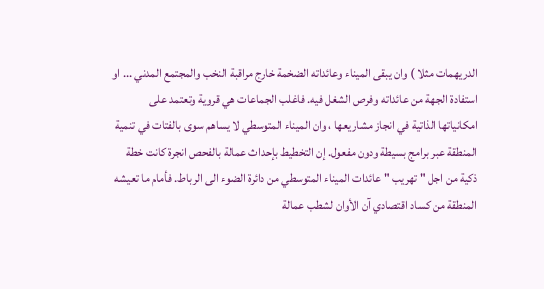الدريهمات مثلا ) وان يبقى الميناء وعائداته الضخمة خارج مراقبة النخب والمجتمع المدني ... او استفادة الجهة من عائداته وفرص الشغل فيه. فاغلب الجماعات هي قروية وتعتمد على امكانياتها الذاتية في انجاز مشاريعها ، وان الميناء المتوسطي لا يساهم سوى بالفتات في تنمية المنطقة عبر برامج بسيطة ودون مفعول. إن التخطيط بإحداث عمالة بالفحص انجرة كانت خطة ذكية من اجل " تهريب " عائدات الميناء المتوسطي من دائرة الضوء الى الرباط. فأمام ما تعيشه المنطقة من كساد اقتصادي آن الأوان لشطب عمالة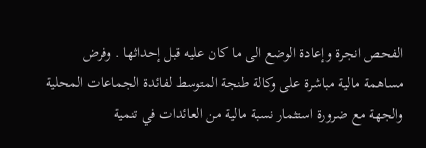الفحص انجرة وإعادة الوضع الى ما كان عليه قبل إحداثها . وفرض مساهمة مالية مباشرة على وكالة طنجة المتوسط لفائدة الجماعات المحلية والجهة مع ضرورة استثمار نسبة مالية من العائدات في تنمية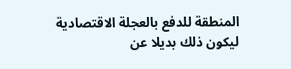المنطقة للدفع بالعجلة الاقتصادية ليكون ذلك بديلا عن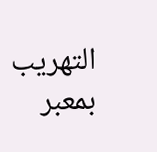التهريب بمعبر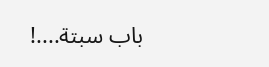باب سبتة....!